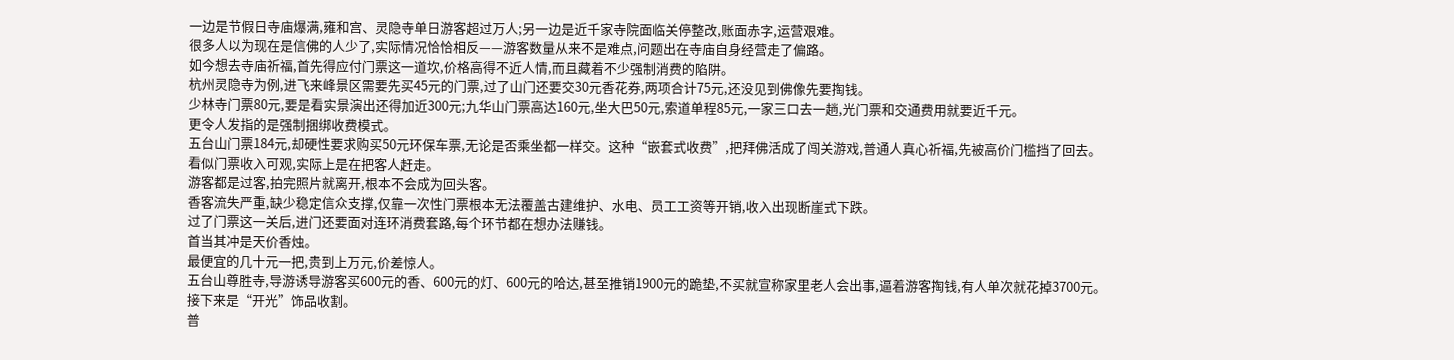一边是节假日寺庙爆满,雍和宫、灵隐寺单日游客超过万人;另一边是近千家寺院面临关停整改,账面赤字,运营艰难。
很多人以为现在是信佛的人少了,实际情况恰恰相反——游客数量从来不是难点,问题出在寺庙自身经营走了偏路。
如今想去寺庙祈福,首先得应付门票这一道坎,价格高得不近人情,而且藏着不少强制消费的陷阱。
杭州灵隐寺为例,进飞来峰景区需要先买45元的门票,过了山门还要交30元香花券,两项合计75元,还没见到佛像先要掏钱。
少林寺门票80元,要是看实景演出还得加近300元;九华山门票高达160元,坐大巴50元,索道单程85元,一家三口去一趟,光门票和交通费用就要近千元。
更令人发指的是强制捆绑收费模式。
五台山门票184元,却硬性要求购买50元环保车票,无论是否乘坐都一样交。这种“嵌套式收费”,把拜佛活成了闯关游戏,普通人真心祈福,先被高价门槛挡了回去。
看似门票收入可观,实际上是在把客人赶走。
游客都是过客,拍完照片就离开,根本不会成为回头客。
香客流失严重,缺少稳定信众支撑,仅靠一次性门票根本无法覆盖古建维护、水电、员工工资等开销,收入出现断崖式下跌。
过了门票这一关后,进门还要面对连环消费套路,每个环节都在想办法赚钱。
首当其冲是天价香烛。
最便宜的几十元一把,贵到上万元,价差惊人。
五台山尊胜寺,导游诱导游客买600元的香、600元的灯、600元的哈达,甚至推销1900元的跪垫,不买就宣称家里老人会出事,逼着游客掏钱,有人单次就花掉3700元。
接下来是“开光”饰品收割。
普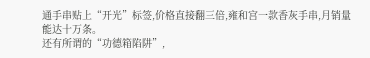通手串贴上“开光”标签,价格直接翻三倍,雍和宫一款香灰手串,月销量能达十万条。
还有所谓的“功德箱陷阱”,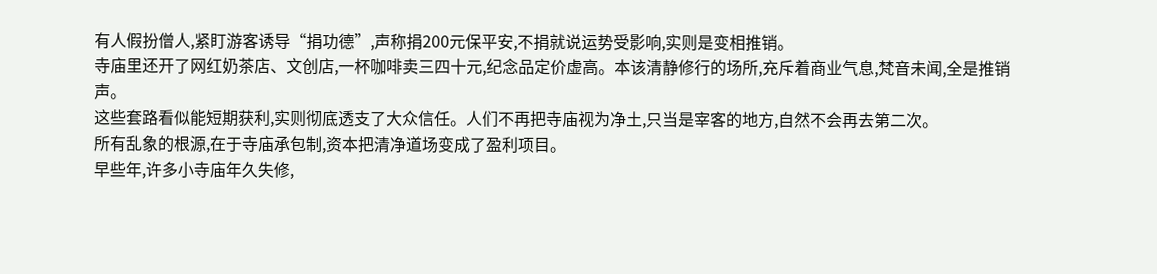有人假扮僧人,紧盯游客诱导“捐功德”,声称捐200元保平安,不捐就说运势受影响,实则是变相推销。
寺庙里还开了网红奶茶店、文创店,一杯咖啡卖三四十元,纪念品定价虚高。本该清静修行的场所,充斥着商业气息,梵音未闻,全是推销声。
这些套路看似能短期获利,实则彻底透支了大众信任。人们不再把寺庙视为净土,只当是宰客的地方,自然不会再去第二次。
所有乱象的根源,在于寺庙承包制,资本把清净道场变成了盈利项目。
早些年,许多小寺庙年久失修,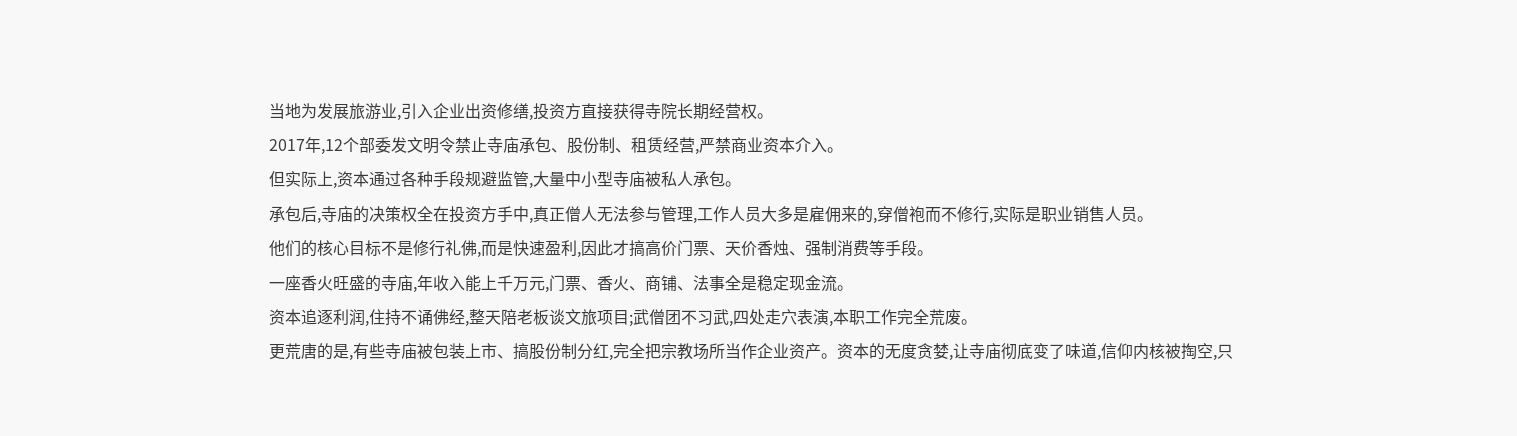当地为发展旅游业,引入企业出资修缮,投资方直接获得寺院长期经营权。
2017年,12个部委发文明令禁止寺庙承包、股份制、租赁经营,严禁商业资本介入。
但实际上,资本通过各种手段规避监管,大量中小型寺庙被私人承包。
承包后,寺庙的决策权全在投资方手中,真正僧人无法参与管理,工作人员大多是雇佣来的,穿僧袍而不修行,实际是职业销售人员。
他们的核心目标不是修行礼佛,而是快速盈利,因此才搞高价门票、天价香烛、强制消费等手段。
一座香火旺盛的寺庙,年收入能上千万元,门票、香火、商铺、法事全是稳定现金流。
资本追逐利润,住持不诵佛经,整天陪老板谈文旅项目;武僧团不习武,四处走穴表演,本职工作完全荒废。
更荒唐的是,有些寺庙被包装上市、搞股份制分红,完全把宗教场所当作企业资产。资本的无度贪婪,让寺庙彻底变了味道,信仰内核被掏空,只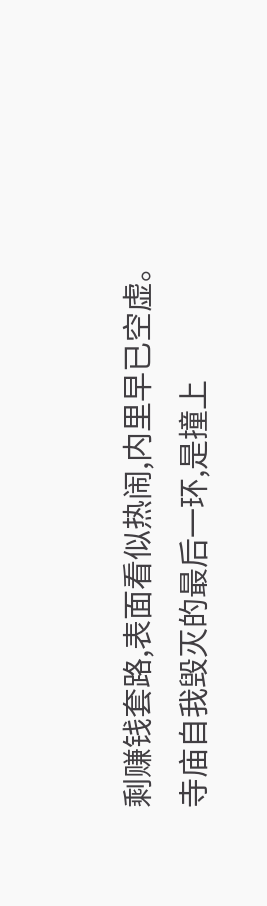剩赚钱套路,表面看似热闹,内里早已空虚。
寺庙自我毁灭的最后一环,是撞上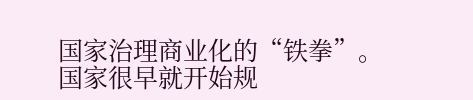国家治理商业化的“铁拳”。
国家很早就开始规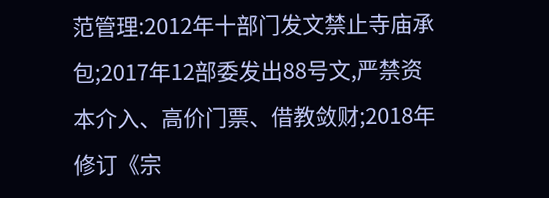范管理:2012年十部门发文禁止寺庙承包;2017年12部委发出88号文,严禁资本介入、高价门票、借教敛财;2018年修订《宗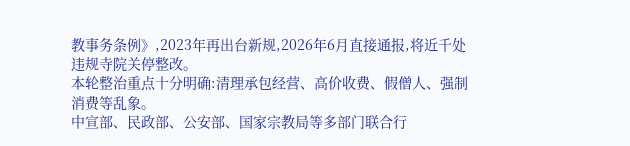教事务条例》,2023年再出台新规,2026年6月直接通报,将近千处违规寺院关停整改。
本轮整治重点十分明确:清理承包经营、高价收费、假僧人、强制消费等乱象。
中宣部、民政部、公安部、国家宗教局等多部门联合行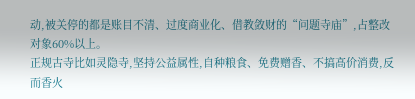动,被关停的都是账目不清、过度商业化、借教敛财的“问题寺庙”,占整改对象60%以上。
正规古寺比如灵隐寺,坚持公益属性,自种粮食、免费赠香、不搞高价消费,反而香火